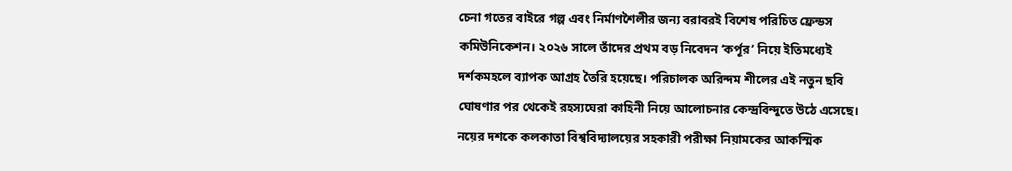চেনা গতের বাইরে গল্প এবং নির্মাণশৈলীর জন্য বরাবরই বিশেষ পরিচিত ফ্রেন্ডস কমিউনিকেশন। ২০২৬ সালে তাঁদের প্রথম বড় নিবেদন ‘কর্পূর’ নিয়ে ইতিমধ্যেই দর্শকমহলে ব্যাপক আগ্রহ তৈরি হয়েছে। পরিচালক অরিন্দম শীলের এই নতুন ছবি ঘোষণার পর থেকেই রহস্যঘেরা কাহিনী নিয়ে আলোচনার কেন্দ্রবিন্দুতে উঠে এসেছে।
নয়ের দশকে কলকাতা বিশ্ববিদ্যালয়ের সহকারী পরীক্ষা নিয়ামকের আকস্মিক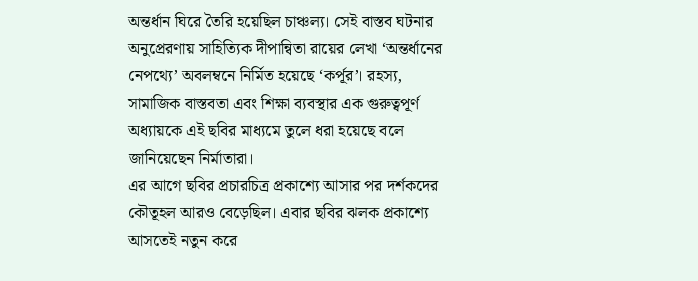অন্তর্ধান ঘিরে তৈরি হয়েছিল চাঞ্চল্য। সেই বাস্তব ঘটনার অনুপ্রেরণায় সাহিত্যিক দীপান্বিতা রায়ের লেখা ‘অন্তর্ধানের নেপথ্যে’ অবলম্বনে নির্মিত হয়েছে ‘কর্পূর’। রহস্য, সামাজিক বাস্তবতা এবং শিক্ষা ব্যবস্থার এক গুরুত্বপূর্ণ অধ্যায়কে এই ছবির মাধ্যমে তুলে ধরা হয়েছে বলে জানিয়েছেন নির্মাতারা।
এর আগে ছবির প্রচারচিত্র প্রকাশ্যে আসার পর দর্শকদের কৌতূহল আরও বেড়েছিল। এবার ছবির ঝলক প্রকাশ্যে আসতেই নতুন করে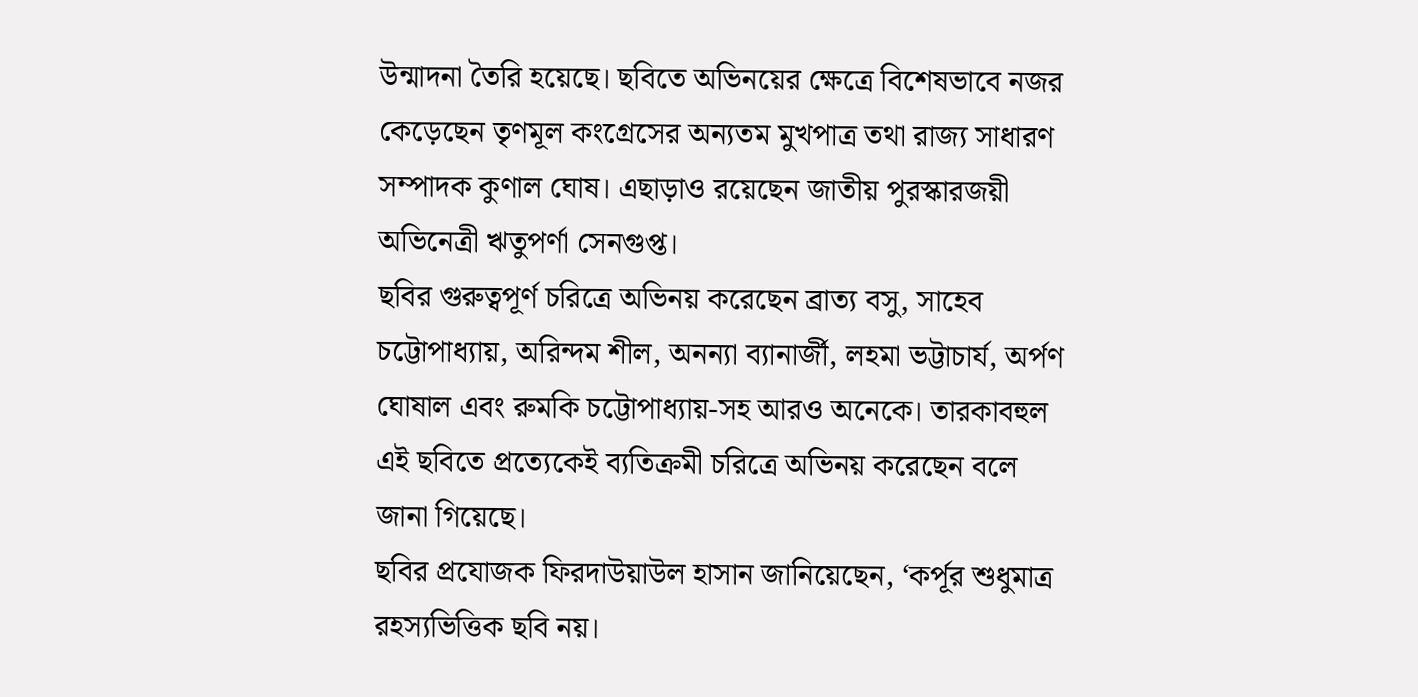উন্মাদনা তৈরি হয়েছে। ছবিতে অভিনয়ের ক্ষেত্রে বিশেষভাবে নজর কেড়েছেন তৃণমূল কংগ্রেসের অন্যতম মুখপাত্র তথা রাজ্য সাধারণ সম্পাদক কুণাল ঘোষ। এছাড়াও রয়েছেন জাতীয় পুরস্কারজয়ী অভিনেত্রী ঋতুপর্ণা সেনগুপ্ত।
ছবির গুরুত্বপূর্ণ চরিত্রে অভিনয় করেছেন ব্রাত্য বসু, সাহেব চট্টোপাধ্যায়, অরিন্দম শীল, অনন্যা ব্যানার্জী, লহমা ভট্টাচার্য, অর্পণ ঘোষাল এবং রুমকি চট্টোপাধ্যায়-সহ আরও অনেকে। তারকাবহুল এই ছবিতে প্রত্যেকেই ব্যতিক্রমী চরিত্রে অভিনয় করেছেন বলে জানা গিয়েছে।
ছবির প্রযোজক ফিরদাউয়াউল হাসান জানিয়েছেন, ‘কর্পূর শুধুমাত্র রহস্যভিত্তিক ছবি নয়।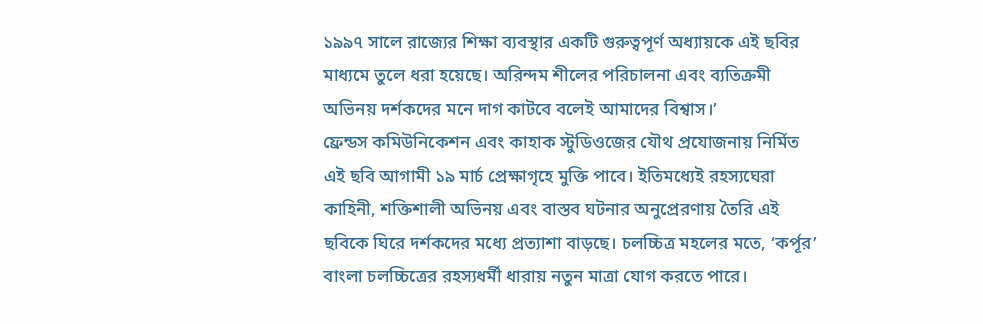১৯৯৭ সালে রাজ্যের শিক্ষা ব্যবস্থার একটি গুরুত্বপূর্ণ অধ্যায়কে এই ছবির মাধ্যমে তুলে ধরা হয়েছে। অরিন্দম শীলের পরিচালনা এবং ব্যতিক্রমী অভিনয় দর্শকদের মনে দাগ কাটবে বলেই আমাদের বিশ্বাস।’
ফ্রেন্ডস কমিউনিকেশন এবং কাহাক স্টুডিওজের যৌথ প্রযোজনায় নির্মিত এই ছবি আগামী ১৯ মার্চ প্রেক্ষাগৃহে মুক্তি পাবে। ইতিমধ্যেই রহস্যঘেরা কাহিনী, শক্তিশালী অভিনয় এবং বাস্তব ঘটনার অনুপ্রেরণায় তৈরি এই ছবিকে ঘিরে দর্শকদের মধ্যে প্রত্যাশা বাড়ছে। চলচ্চিত্র মহলের মতে, ‘কর্পূর’ বাংলা চলচ্চিত্রের রহস্যধর্মী ধারায় নতুন মাত্রা যোগ করতে পারে।